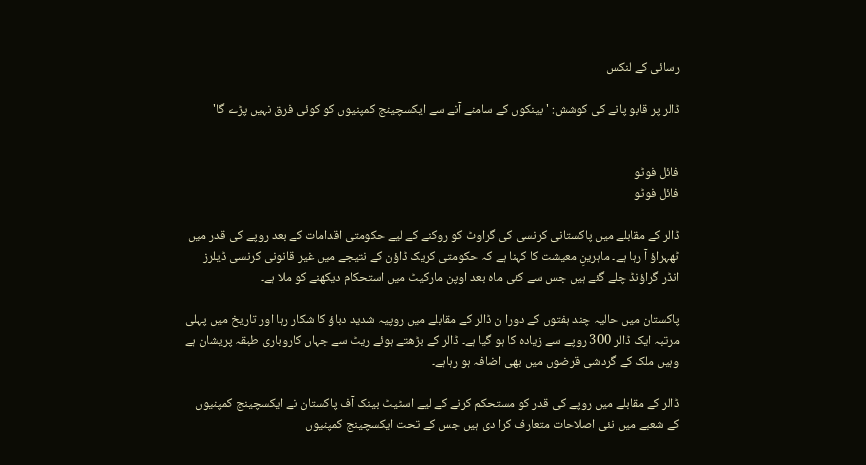رسائی کے لنکس

ڈالر پر قابو پانے کی کوشش: 'بینکوں کے سامنے آنے سے ایکسچینج کمپنیوں کو کوئی فرق نہیں پڑے گا'


فائل فوٹو
فائل فوٹو

ڈالر کے مقابلے میں پاکستانی کرنسی کی گراوٹ کو روکنے کے لیے حکومتی اقدامات کے بعد روپے کی قدر میں ٹھہراؤ آ رہا ہے۔ ماہرینِ معیشت کا کہنا ہے کہ حکومتی کریک ڈاؤن کے نتیجے میں غیر قانونی کرنسی ڈیلرز انڈر گراؤنڈ چلے گئے ہیں جس سے کئی ماہ بعد اوپن مارکیٹ میں استحکام دیکھنے کو ملا ہے۔

پاکستان میں حالیہ چند ہفتوں کے دورا ن ڈالر کے مقابلے میں روپیہ شدید دباؤ کا شکار رہا اور تاریخ میں پہلی مرتبہ ایک ڈالر 300 روپے سے زیادہ کا ہو گیا ہے۔ ڈالر کے بڑھتے ہوئے ریٹ سے جہاں کاروباری طبقہ پریشان ہے وہیں ملک کے گردشی قرضوں میں بھی اضافہ ہو رہاہے۔

ڈالر کے مقابلے میں روپے کی قدر کو مستحکم کرنے کے لیے اسٹیٹ بینک آف پاکستان نے ایکسچینج کمپنیوں کے شعبے میں نئی اصلاحات متعارف کرا دی ہیں جس کے تحت ایکسچینج کمپنیوں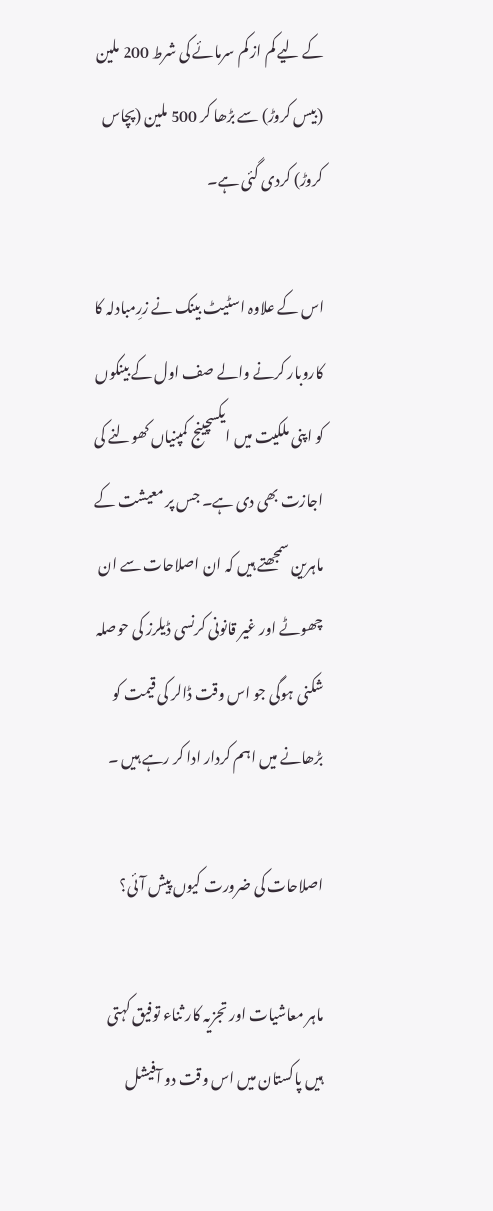کے لیے کم از کم سرمائے کی شرط 200 ملین (بیس کروڑ) سے بڑھا کر 500 ملین (پچاس کروڑ) کردی گئی ہے۔

اس کے علاوہ اسٹیٹ بینک نے زرِمبادلہ کا کاروبار کرنے والے صف اول کے بینکوں کو اپنی ملکیت میں ایکسچینج کمپنیاں کھولنے کی اجازت بھی دی ہے۔ جس پر معیشت کے ماہرین سمجھتے ہیں کہ ان اصلاحات سے ان چھوٹے اور غیر قانونی کرنسی ڈیلرز کی حوصلہ شکنی ہوگی جو اس وقت ڈالر کی قیمت کو بڑھانے میں اہم کردار ادا کر رہے ہیں ۔

اصلاحات کی ضرورت کیوں پیش آئی؟

ماہر معاشیات اور تجزیہ کار ثناء توفیق کہتی ہیں پاکستان میں اس وقت دو آفیشل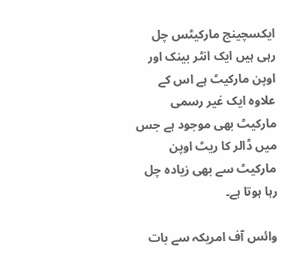ایکسچینج مارکیٹس چل رہی ہیں ایک انٹر بینک اور اوپن مارکیٹ ہے اس کے علاوہ ایک غیر رسمی مارکیٹ بھی موجود ہے جس میں ڈالر کا ریٹ اوپن مارکیٹ سے بھی زیادہ چل رہا ہوتا ہے۔

وائس آف امریکہ سے بات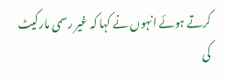کرتے ہوئے انہوں نے کہا کہ غیر رسمی مارکیٹ کی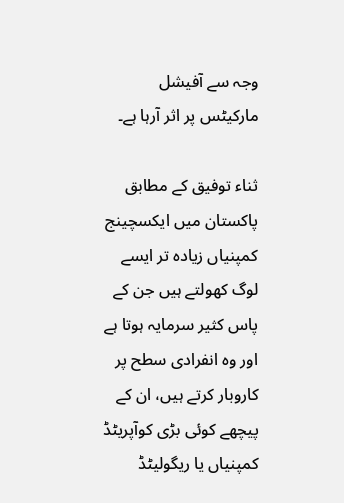وجہ سے آفیشل مارکیٹس پر اثر آرہا ہے۔

ثناء توفیق کے مطابق پاکستان میں ایکسچینج کمپنیاں زیادہ تر ایسے لوگ کھولتے ہیں جن کے پاس کثیر سرمایہ ہوتا ہے اور وہ انفرادی سطح پر کاروبار کرتے ہیں، ان کے پیچھے کوئی بڑی کوآپریٹڈ کمپنیاں یا ریگولیٹڈ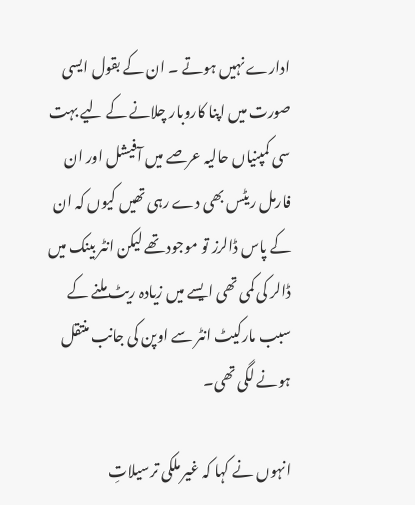ادارے نہیں ہوتے ۔ ان کے بقول ایسی صورت میں اپنا کاروبار چلانے کے لیے بہت سی کمپنیاں حالیہ عرصے میں آفیشل اور ان فارمل ریٹس بھی دے رہی تھیں کیوں کہ ان کے پاس ڈالرز تو موجود تھے لیکن انٹر بینک میں ڈالر کی کمی تھی ایسے میں زیادہ ریٹ ملنے کے سبب مارکیٹ انٹر سے اوپن کی جانب منتقل ہونے لگی تھی۔

انہوں نے کہا کہ غیر ملکی ترسیلاتِ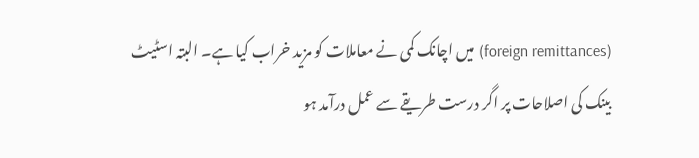(foreign remittances) میں اچانک کمی نے معاملات کو مزید خراب کیا ہے۔ البتہ اسٹیٹ بینک کی اصلاحات پر اگر درست طریقے سے عمل درآمد ہو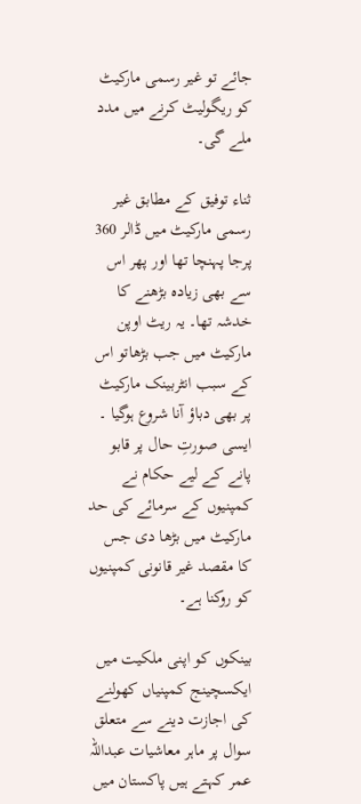جائے تو غیر رسمی مارکیٹ کو ریگولیٹ کرنے میں مدد ملے گی۔

ثناء توفیق کے مطابق غیر رسمی مارکیٹ میں ڈالر 360 پرجا پہنچا تھا اور پھر اس سے بھی زیادہ بڑھنے کا خدشہ تھا۔ یہ ریٹ اوپن مارکیٹ میں جب بڑھاتو اس کے سبب انٹربینک مارکیٹ پر بھی دباؤ آنا شروع ہوگیا ۔ ایسی صورتِ حال پر قابو پانے کے لیے حکام نے کمپنیوں کے سرمائے کی حد مارکیٹ میں بڑھا دی جس کا مقصد غیر قانونی کمپنیوں کو روکنا ہے۔

بینکوں کو اپنی ملکیت میں ایکسچینج کمپنیاں کھولنے کی اجازت دینے سے متعلق سوال پر ماہر معاشیات عبداللہ عمر کہتے ہیں پاکستان میں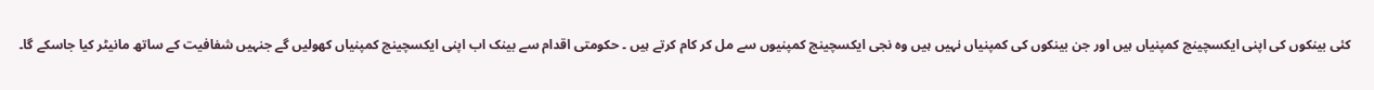کئی بینکوں کی اپنی ایکسچینج کمپنیاں ہیں اور جن بینکوں کی کمپنیاں نہیں ہیں وہ نجی ایکسچینج کمپنیوں سے مل کر کام کرتے ہیں ۔ حکومتی اقدام سے بینک اب اپنی ایکسچینج کمپنیاں کھولیں گے جنہیں شفافیت کے ساتھ مانیٹر کیا جاسکے گا۔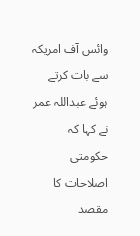وائس آف امریکہ سے بات کرتے ہوئے عبداللہ عمر نے کہا کہ حکومتی اصلاحات کا مقصد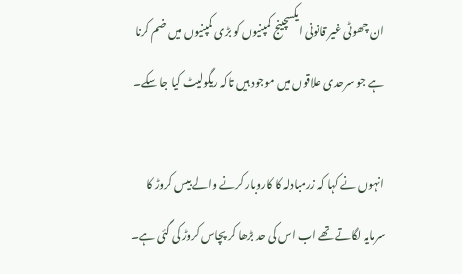ان چھوٹی غیر قانونی ایکسچینج کمپنیوں کو بڑی کمپنیوں میں ضم کرنا ہے جو سرحدی علاقوں میں موجود ہیں تاکہ ریگولیٹ کیا جا سکے۔

انہوں نے کہا کہ زرمبادلہ کا کاروبار کرنے والے بیس کروڑ کا سرمایہ لگاتے تھے اب اس کی حد بڑھا کر پچاس کروڑ کی گئی ہے۔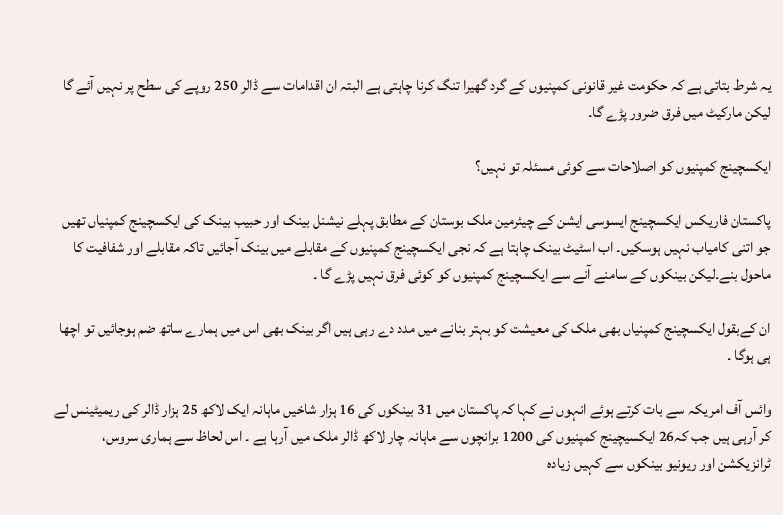یہ شرط بتاتی ہے کہ حکومت غیر قانونی کمپنیوں کے گرد گھیرا تنگ کرنا چاہتی ہے البتہ ان اقدامات سے ڈالر 250 روپے کی سطح پر نہیں آئے گا لیکن مارکیٹ میں فرق ضرور پڑے گا۔

ایکسچینج کمپنیوں کو اصلاحات سے کوئی مسئلہ تو نہیں؟

پاکستان فاریکس ایکسچینج ایسوسی ایشن کے چیئرمین ملک بوستان کے مطابق پہلے نیشنل بینک اور حبیب بینک کی ایکسچینج کمپنیاں تھیں جو اتنی کامیاب نہیں ہوسکیں۔ اب اسٹیٹ بینک چاہتا ہے کہ نجی ایکسچینج کمپنیوں کے مقابلے میں بینک آجائیں تاکہ مقابلے اور شفافیت کا ماحول بنے۔لیکن بینکوں کے سامنے آنے سے ایکسچینج کمپنیوں کو کوئی فرق نہیں پڑے گا ۔

ان کےبقول ایکسچینج کمپنیاں بھی ملک کی معیشت کو بہتر بنانے میں مدد دے رہی ہیں اگر بینک بھی اس میں ہمارے ساتھ ضم ہوجائیں تو اچھا ہی ہوگا ۔

وائس آف امریکہ سے بات کرتے ہوئے انہوں نے کہا کہ پاکستان میں 31 بینکوں کی 16 ہزار شاخیں ماہانہ ایک لاکھ 25 ہزار ڈالر کی ریمیٹینس لے کر آرہی ہیں جب کہ26 ایکسیچینج کمپنیوں کی 1200 برانچوں سے ماہانہ چار لاکھ ڈالر ملک میں آرہا ہے ۔ اس لحاظ سے ہماری سروس، ٹرانزیکشن اور ریونیو بینکوں سے کہیں زیادہ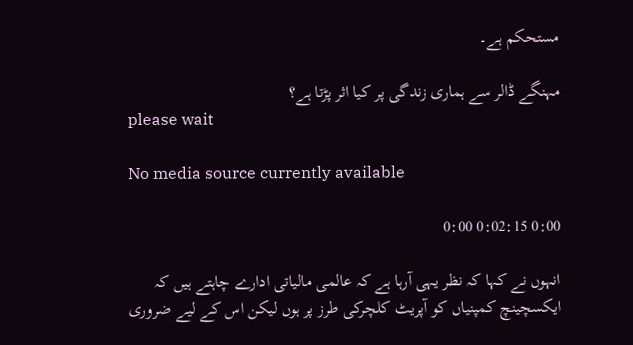مستحکم ہے۔

مہنگے ڈالر سے ہماری زندگی پر کیا اثر پڑتا ہے؟
please wait

No media source currently available

0:00 0:02:15 0:00

انہوں نے کہا کہ نظر یہی آرہا ہے کہ عالمی مالیاتی ادارے چاہتے ہیں کہ ایکسچینچ کمپنیاں کو آپریٹ کلچرکی طرز پر ہوں لیکن اس کے لیے ضروری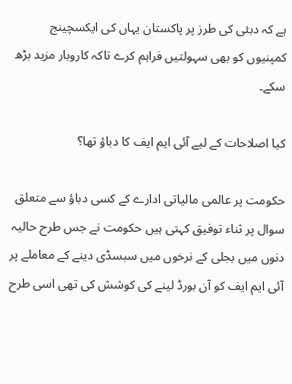ہے کہ دبئی کی طرز پر پاکستان یہاں کی ایکسچینج کمپنیوں کو بھی سہولتیں فراہم کرے تاکہ کاروبار مزید بڑھ سکے۔

کیا اصلاحات کے لیے آئی ایم ایف کا دباؤ تھا؟

حکومت پر عالمی مالیاتی ادارے کے کسی دباؤ سے متعلق سوال پر ثناء توفیق کہتی ہیں حکومت نے جس طرح حالیہ دنوں میں بجلی کے نرخوں میں سبسڈی دینے کے معاملے پر آئی ایم ایف کو آن بورڈ لینے کی کوشش کی تھی اسی طرح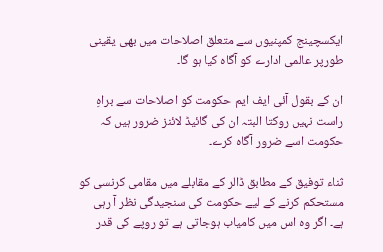ایکسچینج کمپنیوں سے متعلق اصلاحات میں بھی یقینی طورپر عالمی ادارے کو آگاہ کیا ہو گا۔

ان کے بقول آئی ایف ایم حکومت کو اصلاحات سے براہِ راست نہیں روکتا البتہ ان کی گائیڈ لائنز ضرور ہیں کہ حکومت اسے ضرور آگاہ کرے۔

ثناء توفیق کے مطابق ڈالر کے مقابلے میں مقامی کرنسی کو مستحکم کرنے کے لیے حکومت کی سنجیدگی نظر آ رہی ہے۔ اگر وہ اس میں کامیاب ہوجاتی ہے تو روپے کی قدر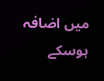میں اضافہ ہوسکے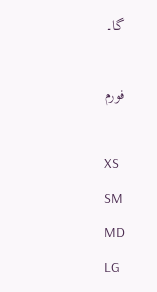گا۔

فورم

XS
SM
MD
LG